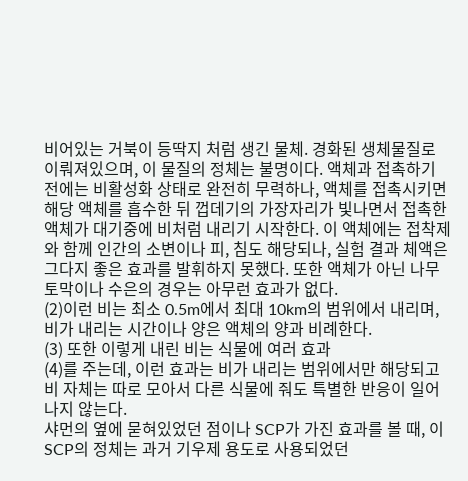비어있는 거북이 등딱지 처럼 생긴 물체. 경화된 생체물질로 이뤄져있으며, 이 물질의 정체는 불명이다. 액체과 접촉하기 전에는 비활성화 상태로 완전히 무력하나, 액체를 접촉시키면 해당 액체를 흡수한 뒤 껍데기의 가장자리가 빛나면서 접촉한 액체가 대기중에 비처럼 내리기 시작한다. 이 액체에는 접착제와 함께 인간의 소변이나 피, 침도 해당되나, 실험 결과 체액은 그다지 좋은 효과를 발휘하지 못했다. 또한 액체가 아닌 나무토막이나 수은의 경우는 아무런 효과가 없다.
(2)이런 비는 최소 0.5m에서 최대 10km의 범위에서 내리며, 비가 내리는 시간이나 양은 액체의 양과 비례한다.
(3) 또한 이렇게 내린 비는 식물에 여러 효과
(4)를 주는데, 이런 효과는 비가 내리는 범위에서만 해당되고 비 자체는 따로 모아서 다른 식물에 줘도 특별한 반응이 일어나지 않는다.
샤먼의 옆에 묻혀있었던 점이나 SCP가 가진 효과를 볼 때, 이 SCP의 정체는 과거 기우제 용도로 사용되었던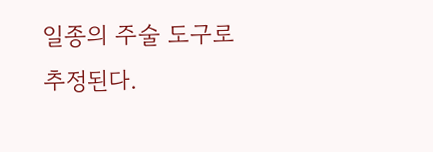일종의 주술 도구로 추정된다.